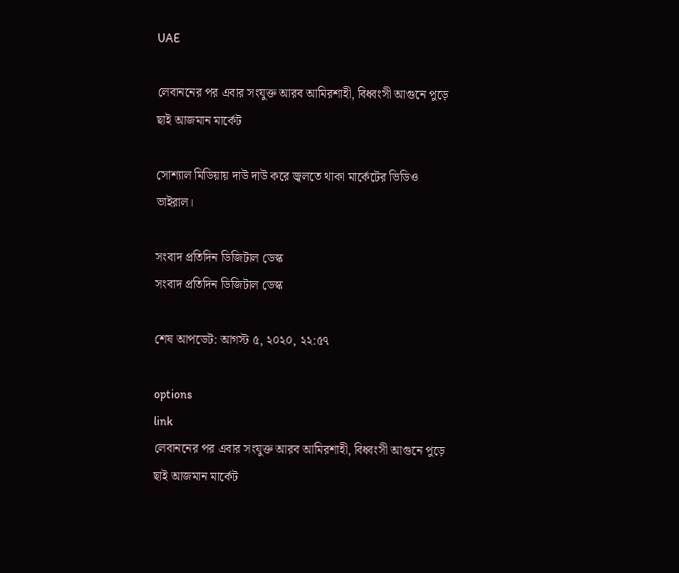UAE

লেবাননের পর এবার সংযুক্ত আরব আমিরশাহী, বিধ্বংসী আগুনে পুড়ে ছাই আজমান মার্কেট

সোশ্যাল মিডিয়ায় দাউ দাউ করে জ্বলতে থাকা মার্কেটের ভিডিও ভাইরাল।

সংবাদ প্রতিদিন ডিজিটাল ডেস্ক
সংবাদ প্রতিদিন ডিজিটাল ডেস্ক

শেষ আপডেট: আগস্ট ৫, ২০২০, ২২:৫৭

options
link
লেবাননের পর এবার সংযুক্ত আরব আমিরশাহী, বিধ্বংসী আগুনে পুড়ে ছাই আজমান মার্কেট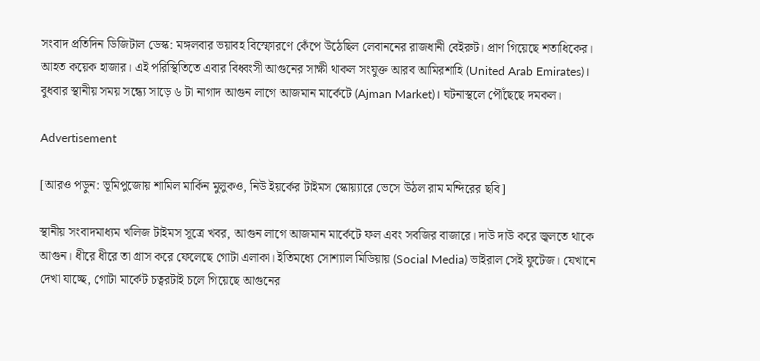সংবাদ প্রতিদিন ডিজিটাল ডেস্ক: মঙ্গলবার ভয়াবহ বিস্ফোরণে কেঁপে উঠেছিল লেবাননের রাজধানী বেইরুট। প্রাণ গিয়েছে শতাধিকের। আহত কয়েক হাজার। এই পরিস্থিতিতে এবার বিধ্বংসী আগুনের সাক্ষী থাকল সংযুক্ত আরব আমিরশাহি (United Arab Emirates)। বুধবার স্থানীয় সময় সন্ধ্যে সাড়ে ৬ টা নাগাদ আগুন লাগে আজমান মার্কেটে (Ajman Market)। ঘটনাস্থলে পৌঁছেছে দমকল।

Advertisement

[আরও পড়ুন: ভূমিপুজোয় শামিল মার্কিন মুলুকও, নিউ ইয়র্কের টাইমস স্কোয়্যারে ভেসে উঠল রাম মন্দিরের ছবি]

স্থানীয় সংবাদমাধ্যম খলিজ টাইমস সূত্রে খবর, আগুন লাগে আজমান মার্কেটে ফল এবং সবজির বাজারে। দাউ দাউ করে জ্বলতে থাকে আগুন। ধীরে ধীরে তা গ্রাস করে ফেলেছে গোটা এলাকা। ইতিমধ্যে সোশ্যাল মিডিয়ায় (Social Media) ভাইরাল সেই ফুটেজ। যেখানে দেখা যাচ্ছে, গোটা মার্কেট চত্বরটাই চলে গিয়েছে আগুনের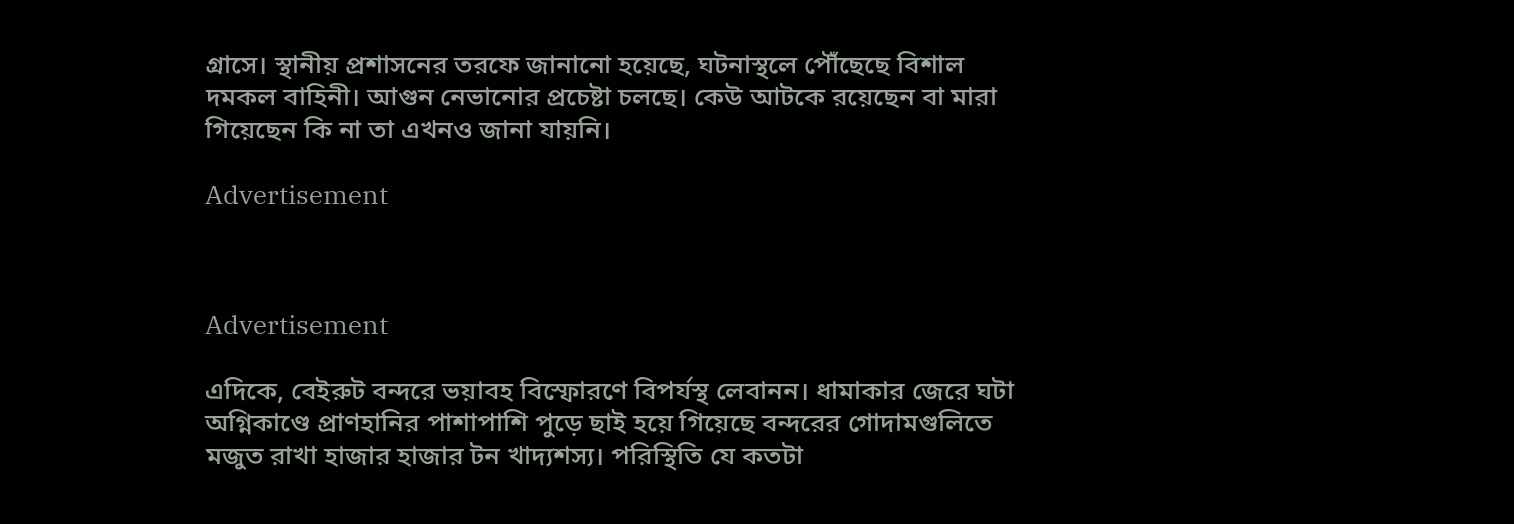গ্রাসে। স্থানীয় প্রশাসনের তরফে জানানো হয়েছে, ঘটনাস্থলে পৌঁছেছে বিশাল দমকল বাহিনী। আগুন নেভানোর প্রচেষ্টা চলছে। কেউ আটকে রয়েছেন বা মারা গিয়েছেন কি না তা এখনও জানা যায়নি।

Advertisement



Advertisement

এদিকে, বেইরুট বন্দরে ভয়াবহ বিস্ফোরণে বিপর্যস্থ লেবানন। ধামাকার জেরে ঘটা অগ্নিকাণ্ডে প্রাণহানির পাশাপাশি পুড়ে ছাই হয়ে গিয়েছে বন্দরের গোদামগুলিতে মজুত রাখা হাজার হাজার টন খাদ্যশস্য। পরিস্থিতি যে কতটা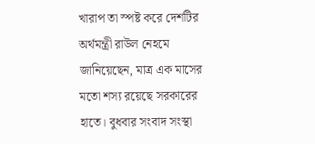খারাপ তা স্পষ্ট করে দেশটির অর্থমন্ত্রী রাউল নেহমে জানিয়েছেন, মাত্র এক মাসের মতো শস্য রয়েছে সরকারের হাতে। বুধবার সংবাদ সংস্থা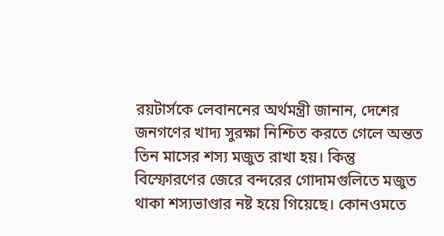রয়টার্সকে লেবাননের অর্থমন্ত্রী জানান, দেশের জনগণের খাদ্য সুরক্ষা নিশ্চিত করতে গেলে অন্তত তিন মাসের শস্য মজুত রাখা হয়। কিন্তু বিস্ফোরণের জেরে বন্দরের গোদামগুলিতে মজুত থাকা শস্যভাণ্ডার নষ্ট হয়ে গিয়েছে। কোনওমতে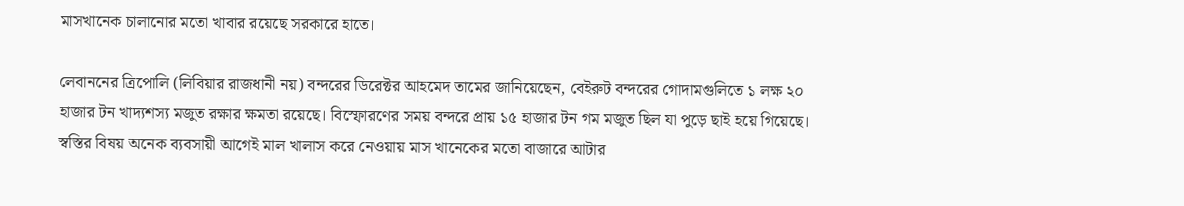মাসখানেক চালানোর মতো খাবার রয়েছে সরকারে হাতে।

লেবাননের ত্রিপোলি (লিবিয়ার রাজধানী নয়) বন্দরের ডিরেক্টর আহমেদ তামের জানিয়েছেন, বেইরুট বন্দরের গোদামগুলিতে ১ লক্ষ ২০ হাজার টন খাদ্যশস্য মজুত রক্ষার ক্ষমতা রয়েছে। বিস্ফোরণের সময় বন্দরে প্রায় ১৫ হাজার টন গম মজুত ছিল যা পুড়ে ছাই হয়ে গিয়েছে। স্বস্তির বিষয় অনেক ব্যবসায়ী আগেই মাল খালাস করে নেওয়ায় মাস খানেকের মতো বাজারে আটার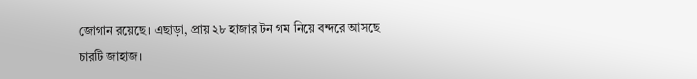জোগান রয়েছে। এছাড়া, প্রায় ২৮ হাজার টন গম নিয়ে বন্দরে আসছে চারটি জাহাজ।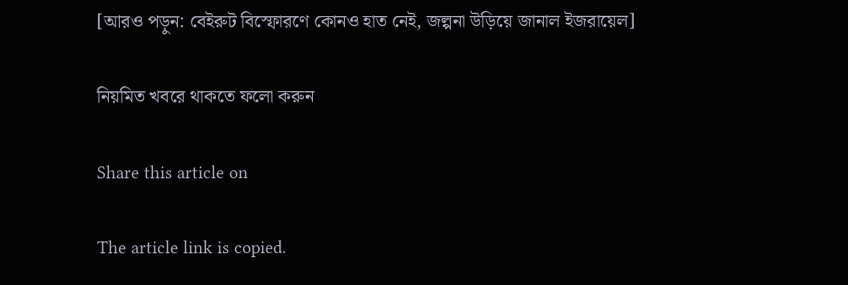[আরও পড়ুন: বেইরুট বিস্ফোরণে কোনও হাত নেই, জল্পনা উড়িয়ে জানাল ইজরায়েল]

নিয়মিত খবরে থাকতে ফলো করুন

Share this article on

The article link is copied.